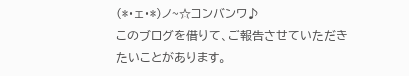(*・ェ・*)ノ~☆コンバンワ♪
このブログを借りて、ご報告させていただきたいことがあります。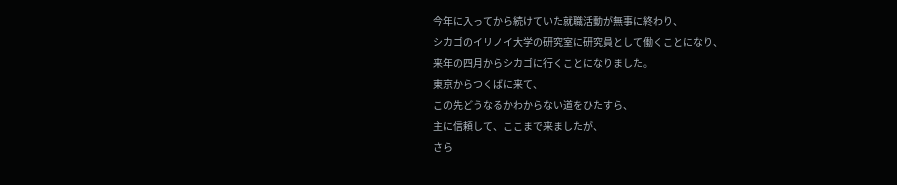今年に入ってから続けていた就職活動が無事に終わり、
シカゴのイリノイ大学の研究室に研究員として働くことになり、
来年の四月からシカゴに行くことになりました。
東京からつくばに来て、
この先どうなるかわからない道をひたすら、
主に信頼して、ここまで来ましたが、
さら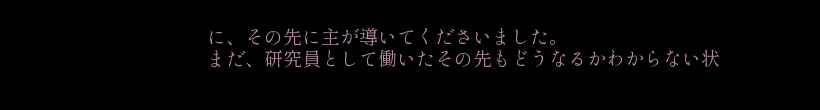に、その先に主が導いてくださいました。
まだ、研究員として働いたその先もどうなるかわからない状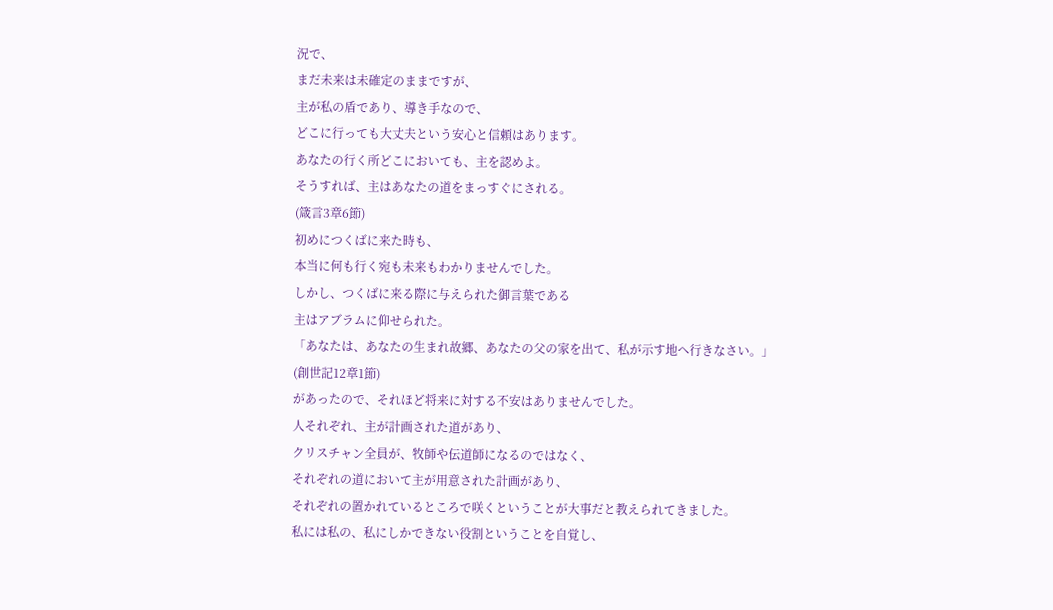況で、
まだ未来は未確定のままですが、
主が私の盾であり、導き手なので、
どこに行っても大丈夫という安心と信頼はあります。
あなたの行く所どこにおいても、主を認めよ。
そうすれば、主はあなたの道をまっすぐにされる。
(箴言3章6節)
初めにつくばに来た時も、
本当に何も行く宛も未来もわかりませんでした。
しかし、つくばに来る際に与えられた御言葉である
主はアブラムに仰せられた。
「あなたは、あなたの生まれ故郷、あなたの父の家を出て、私が示す地へ行きなさい。」
(創世記12章1節)
があったので、それほど将来に対する不安はありませんでした。
人それぞれ、主が計画された道があり、
クリスチャン全員が、牧師や伝道師になるのではなく、
それぞれの道において主が用意された計画があり、
それぞれの置かれているところで咲くということが大事だと教えられてきました。
私には私の、私にしかできない役割ということを自覚し、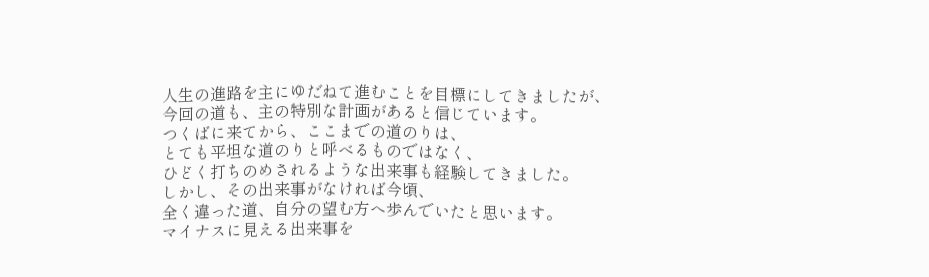人生の進路を主にゆだねて進むことを目標にしてきましたが、
今回の道も、主の特別な計画があると信じています。
つくばに来てから、ここまでの道のりは、
とても平坦な道のりと呼べるものではなく、
ひどく打ちのめされるような出来事も経験してきました。
しかし、その出来事がなければ今頃、
全く違った道、自分の望む方へ歩んでいたと思います。
マイナスに見える出来事を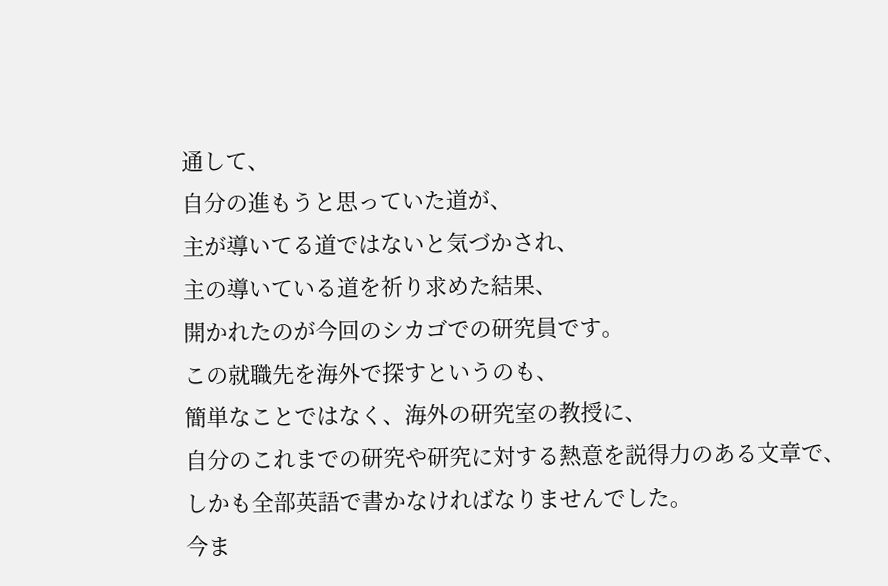通して、
自分の進もうと思っていた道が、
主が導いてる道ではないと気づかされ、
主の導いている道を祈り求めた結果、
開かれたのが今回のシカゴでの研究員です。
この就職先を海外で探すというのも、
簡単なことではなく、海外の研究室の教授に、
自分のこれまでの研究や研究に対する熱意を説得力のある文章で、
しかも全部英語で書かなければなりませんでした。
今ま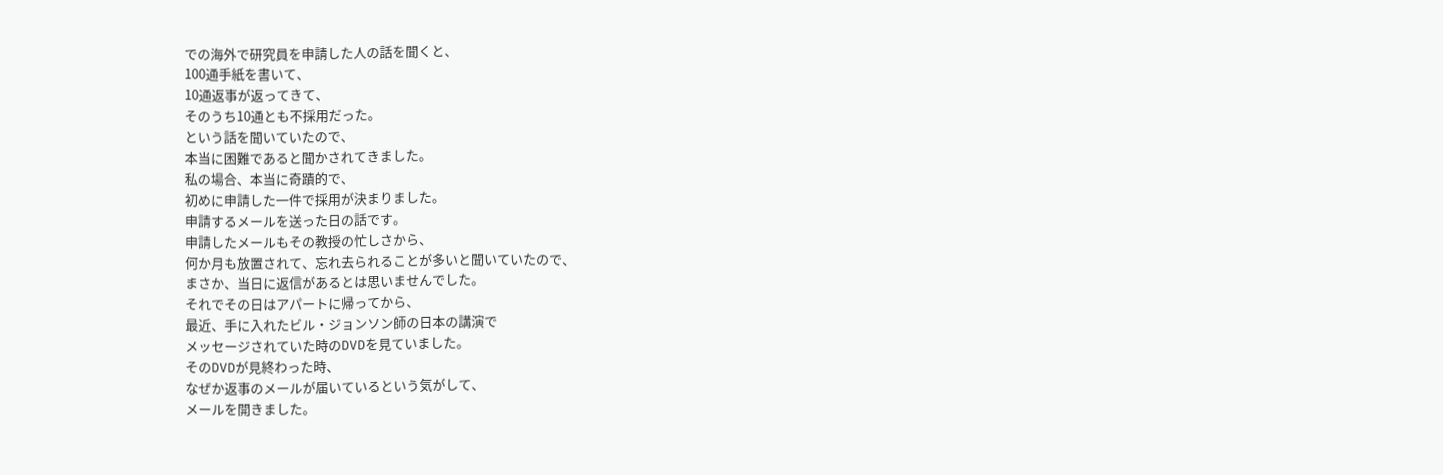での海外で研究員を申請した人の話を聞くと、
100通手紙を書いて、
10通返事が返ってきて、
そのうち10通とも不採用だった。
という話を聞いていたので、
本当に困難であると聞かされてきました。
私の場合、本当に奇蹟的で、
初めに申請した一件で採用が決まりました。
申請するメールを送った日の話です。
申請したメールもその教授の忙しさから、
何か月も放置されて、忘れ去られることが多いと聞いていたので、
まさか、当日に返信があるとは思いませんでした。
それでその日はアパートに帰ってから、
最近、手に入れたビル・ジョンソン師の日本の講演で
メッセージされていた時のDVDを見ていました。
そのDVDが見終わった時、
なぜか返事のメールが届いているという気がして、
メールを開きました。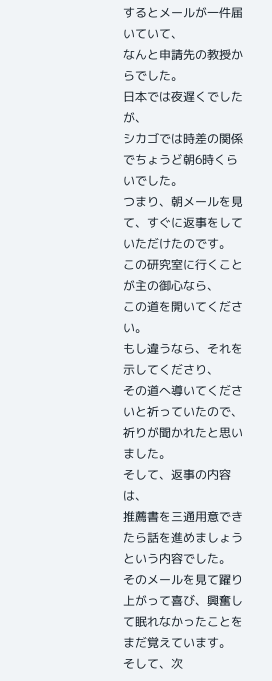するとメールが一件届いていて、
なんと申請先の教授からでした。
日本では夜遅くでしたが、
シカゴでは時差の関係でちょうど朝6時くらいでした。
つまり、朝メールを見て、すぐに返事をしていただけたのです。
この研究室に行くことが主の御心なら、
この道を開いてください。
もし違うなら、それを示してくださり、
その道へ導いてくださいと祈っていたので、
祈りが聞かれたと思いました。
そして、返事の内容は、
推薦書を三通用意できたら話を進めましょうという内容でした。
そのメールを見て躍り上がって喜び、興奮して眠れなかったことをまだ覚えています。
そして、次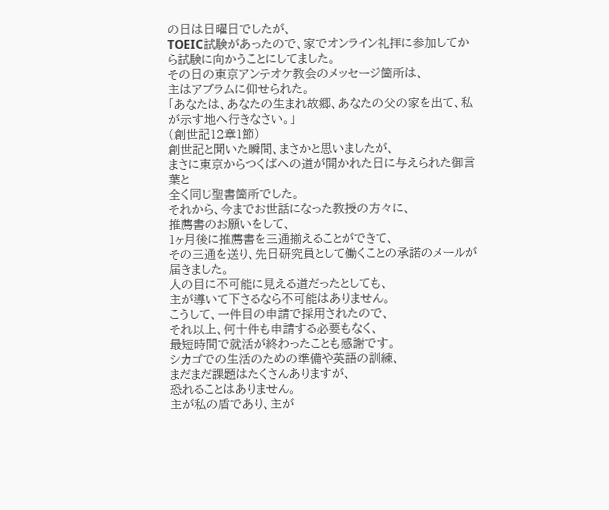の日は日曜日でしたが、
TOEIC試験があったので、家でオンライン礼拝に参加してから試験に向かうことにしてました。
その日の東京アンテオケ教会のメッセージ箇所は、
主はアブラムに仰せられた。
「あなたは、あなたの生まれ故郷、あなたの父の家を出て、私が示す地へ行きなさい。」
(創世記12章1節)
創世記と聞いた瞬間、まさかと思いましたが、
まさに東京からつくばへの道が開かれた日に与えられた御言葉と
全く同じ聖書箇所でした。
それから、今までお世話になった教授の方々に、
推薦書のお願いをして、
1ヶ月後に推薦書を三通揃えることができて、
その三通を送り、先日研究員として働くことの承諾のメールが届きました。
人の目に不可能に見える道だったとしても、
主が導いて下さるなら不可能はありません。
こうして、一件目の申請で採用されたので、
それ以上、何十件も申請する必要もなく、
最短時間で就活が終わったことも感謝です。
シカゴでの生活のための準備や英語の訓練、
まだまだ課題はたくさんありますが、
恐れることはありません。
主が私の盾であり、主が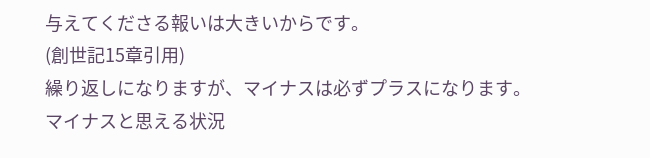与えてくださる報いは大きいからです。
(創世記15章引用)
繰り返しになりますが、マイナスは必ずプラスになります。
マイナスと思える状況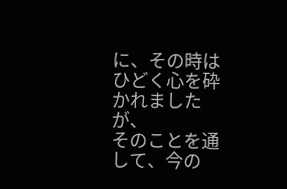に、その時はひどく心を砕かれましたが、
そのことを通して、今の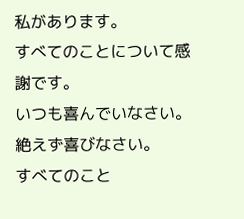私があります。
すべてのことについて感謝です。
いつも喜んでいなさい。
絶えず喜びなさい。
すべてのこと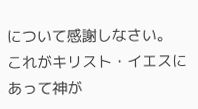について感謝しなさい。
これがキリスト・イエスにあって神が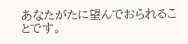あなたがたに望んでおられることです。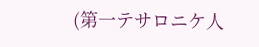(第一テサロニケ人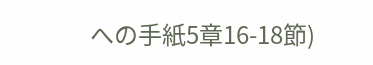への手紙5章16-18節)